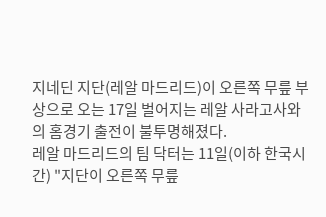지네딘 지단(레알 마드리드)이 오른쪽 무릎 부상으로 오는 17일 벌어지는 레알 사라고사와의 홈경기 출전이 불투명해졌다.
레알 마드리드의 팀 닥터는 11일(이하 한국시간) "지단이 오른쪽 무릎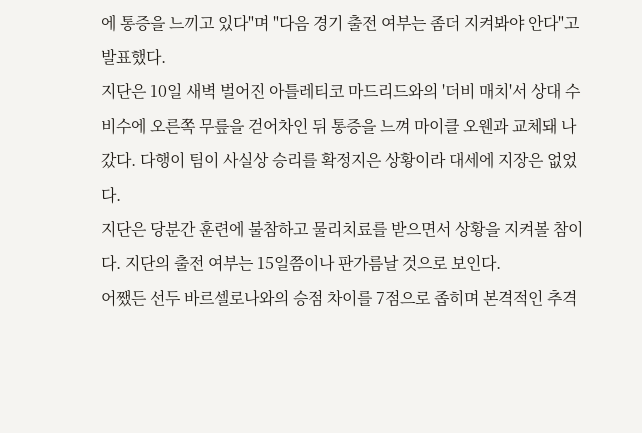에 통증을 느끼고 있다"며 "다음 경기 출전 여부는 좀더 지켜봐야 안다"고 발표했다.
지단은 10일 새벽 벌어진 아틀레티코 마드리드와의 '더비 매치'서 상대 수비수에 오른쪽 무릎을 걷어차인 뒤 통증을 느껴 마이클 오웬과 교체돼 나갔다. 다행이 팀이 사실상 승리를 확정지은 상황이라 대세에 지장은 없었다.
지단은 당분간 훈련에 불참하고 물리치료를 받으면서 상황을 지켜볼 참이다. 지단의 출전 여부는 15일쯤이나 판가름날 것으로 보인다.
어쨌든 선두 바르셀로나와의 승점 차이를 7점으로 좁히며 본격적인 추격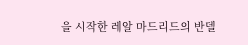을 시작한 레알 마드리드의 반델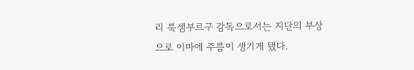리 룩셈부르구 감독으로서는 지단의 부상으로 이마에 주름이 생기게 됐다.